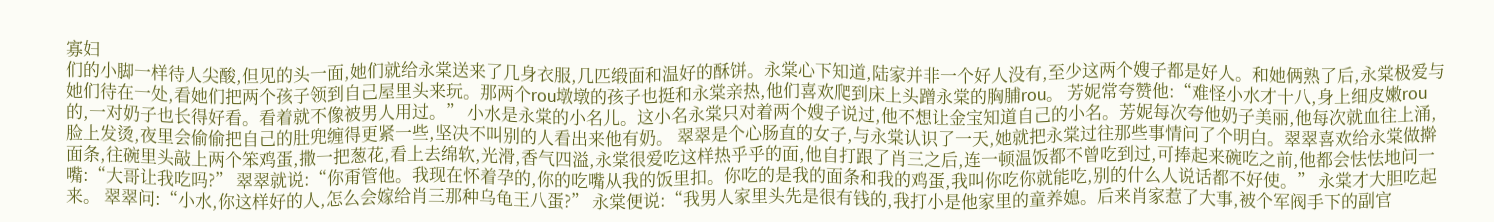寡妇
们的小脚一样待人尖酸,但见的头一面,她们就给永棠送来了几身衣服,几匹缎面和温好的酥饼。永棠心下知道,陆家并非一个好人没有,至少这两个嫂子都是好人。和她俩熟了后,永棠极爱与她们待在一处,看她们把两个孩子领到自己屋里头来玩。那两个rou墩墩的孩子也挺和永棠亲热,他们喜欢爬到床上头蹭永棠的胸脯rou。 芳妮常夸赞他:“难怪小水才十八,身上细皮嫩rou的,一对奶子也长得好看。看着就不像被男人用过。” 小水是永棠的小名儿。这小名永棠只对着两个嫂子说过,他不想让金宝知道自己的小名。芳妮每次夸他奶子美丽,他每次就血往上涌,脸上发烫,夜里会偷偷把自己的肚兜缠得更紧一些,坚决不叫别的人看出来他有奶。 翠翠是个心肠直的女子,与永棠认识了一天,她就把永棠过往那些事情问了个明白。翠翠喜欢给永棠做擀面条,往碗里头敲上两个笨鸡蛋,撒一把葱花,看上去绵软,光滑,香气四溢,永棠很爱吃这样热乎乎的面,他自打跟了肖三之后,连一顿温饭都不曾吃到过,可捧起来碗吃之前,他都会怯怯地问一嘴:“大哥让我吃吗?” 翠翠就说:“你甭管他。我现在怀着孕的,你的吃嘴从我的饭里扣。你吃的是我的面条和我的鸡蛋,我叫你吃你就能吃,别的什么人说话都不好使。” 永棠才大胆吃起来。 翠翠问:“小水,你这样好的人,怎么会嫁给肖三那种乌龟王八蛋?” 永棠便说:“我男人家里头先是很有钱的,我打小是他家里的童养媳。后来肖家惹了大事,被个军阀手下的副官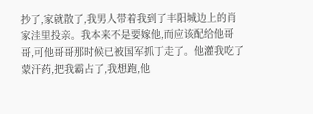抄了,家就散了,我男人带着我到了丰阳城边上的肖家洼里投亲。我本来不是要嫁他,而应该配给他哥哥,可他哥哥那时候已被国军抓丁走了。他灌我吃了蒙汗药,把我霸占了,我想跑,他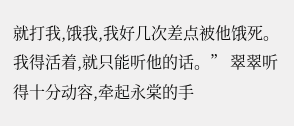就打我,饿我,我好几次差点被他饿死。我得活着,就只能听他的话。” 翠翠听得十分动容,牵起永棠的手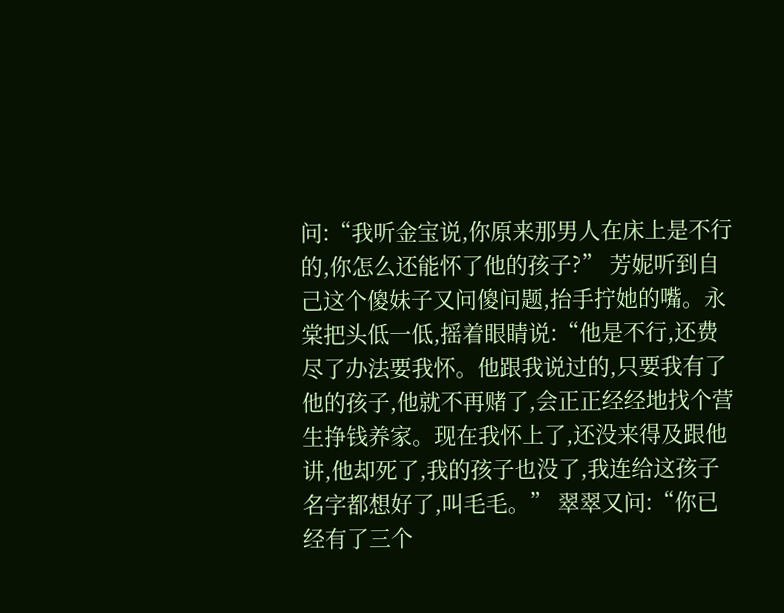问:“我听金宝说,你原来那男人在床上是不行的,你怎么还能怀了他的孩子?” 芳妮听到自己这个傻妹子又问傻问题,抬手拧她的嘴。永棠把头低一低,摇着眼睛说:“他是不行,还费尽了办法要我怀。他跟我说过的,只要我有了他的孩子,他就不再赌了,会正正经经地找个营生挣钱养家。现在我怀上了,还没来得及跟他讲,他却死了,我的孩子也没了,我连给这孩子名字都想好了,叫毛毛。” 翠翠又问:“你已经有了三个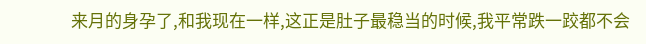来月的身孕了,和我现在一样,这正是肚子最稳当的时候,我平常跌一跤都不会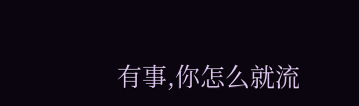有事,你怎么就流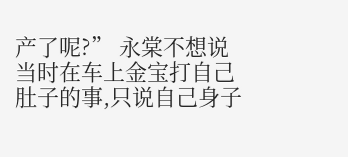产了呢?” 永棠不想说当时在车上金宝打自己肚子的事,只说自己身子